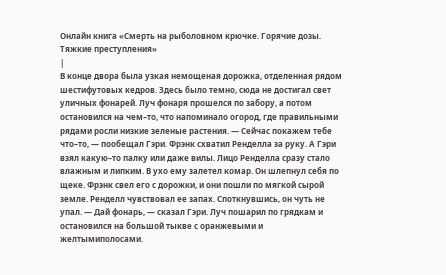Онлайн книга «Смерть на рыболовном крючке. Горячие дозы. Тяжкие преступления»
|
В конце двора была узкая немощеная дорожка, отделенная рядом шестифутовых кедров. Здесь было темно, сюда не достигал свет уличных фонарей. Луч фонаря прошелся по забору, а потом остановился на чем–то, что напоминало огород, где правильными рядами росли низкие зеленые растения. — Сейчас покажем тебе что–то, — пообещал Гэри. Фрэнк схватил Ренделла за руку. А Гэри взял какую–то палку или даже вилы. Лицо Ренделла сразу стало влажным и липким. В ухо ему залетел комар. Он шлепнул себя по щеке. Фрэнк свел его с дорожки, и они пошли по мягкой сырой земле. Ренделл чувствовал ее запах. Споткнувшись, он чуть не упал. — Дай фонарь, — сказал Гэри. Луч пошарил по грядкам и остановился на большой тыкве с оранжевыми и желтымиполосами.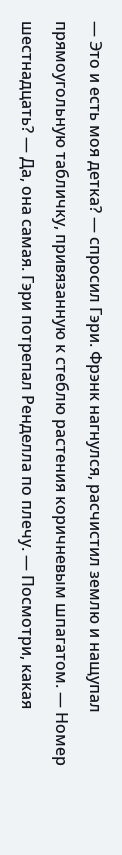— Это и есть моя детка? — спросил Гэри. Фрэнк нагнулся, расчистил землю и нащупал прямоугольную табличку, привязанную к стеблю растения коричневым шпагатом. — Номер шестнадцать? — Да, она самая. Гэри потрепал Ренделла по плечу. — Посмотри, какая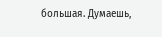большая. Думаешь,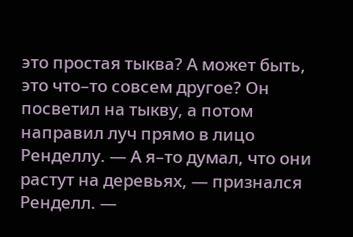это простая тыква? А может быть, это что–то совсем другое? Он посветил на тыкву, а потом направил луч прямо в лицо Ренделлу. — А я–то думал, что они растут на деревьях, — признался Ренделл. —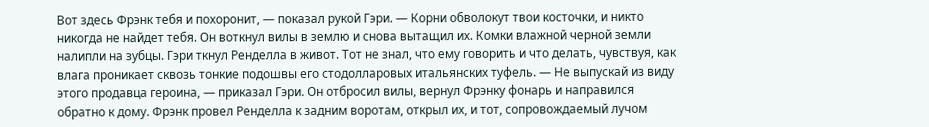Вот здесь Фрэнк тебя и похоронит, — показал рукой Гэри. — Корни обволокут твои косточки, и никто никогда не найдет тебя. Он воткнул вилы в землю и снова вытащил их. Комки влажной черной земли налипли на зубцы. Гэри ткнул Ренделла в живот. Тот не знал, что ему говорить и что делать, чувствуя, как влага проникает сквозь тонкие подошвы его стодолларовых итальянских туфель. — Не выпускай из виду этого продавца героина, — приказал Гэри. Он отбросил вилы, вернул Фрэнку фонарь и направился обратно к дому. Фрэнк провел Ренделла к задним воротам, открыл их, и тот, сопровождаемый лучом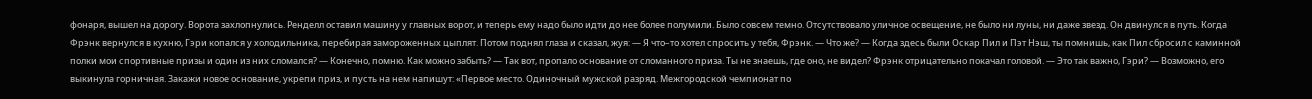фонаря, вышел на дорогу. Ворота захлопнулись. Ренделл оставил машину у главных ворот, и теперь ему надо было идти до нее более полумили. Было совсем темно. Отсутствовало уличное освещение, не было ни луны, ни даже звезд. Он двинулся в путь. Когда Фрэнк вернулся в кухню, Гэри копался у холодильника, перебирая замороженных цыплят. Потом поднял глаза и сказал, жуя: — Я что–то хотел спросить у тебя, Фрэнк. — Что же? — Когда здесь были Оскар Пил и Пэт Нэш, ты помнишь, как Пил сбросил с каминной полки мои спортивные призы и один из них сломался? — Конечно, помню. Как можно забыть? — Так вот, пропало основание от сломанного приза. Ты не знаешь, где оно, не видел? Фрэнк отрицательно покачал головой. — Это так важно, Гэри? — Возможно, его выкинула горничная. Закажи новое основание, укрепи приз, и пусть на нем напишут: «Первое место. Одиночный мужской разряд. Межгородской чемпионат по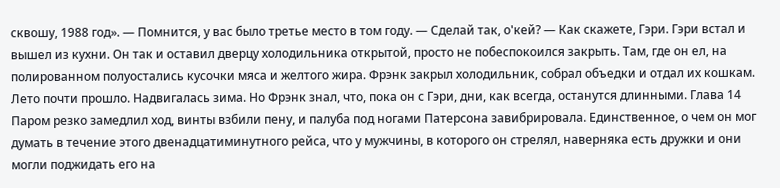сквошу, 1988 год». — Помнится, у вас было третье место в том году. — Сделай так, о'кей? — Как скажете, Гэри. Гэри встал и вышел из кухни. Он так и оставил дверцу холодильника открытой, просто не побеспокоился закрыть. Там, где он ел, на полированном полуостались кусочки мяса и желтого жира. Фрэнк закрыл холодильник, собрал объедки и отдал их кошкам. Лето почти прошло. Надвигалась зима. Но Фрэнк знал, что, пока он с Гэри, дни, как всегда, останутся длинными. Глава 14 Паром резко замедлил ход, винты взбили пену, и палуба под ногами Патерсона завибрировала. Единственное, о чем он мог думать в течение этого двенадцатиминутного рейса, что у мужчины, в которого он стрелял, наверняка есть дружки и они могли поджидать его на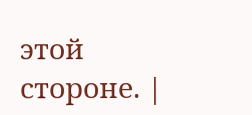этой стороне. |